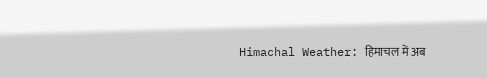Himachal Weather: हिमाचल में अब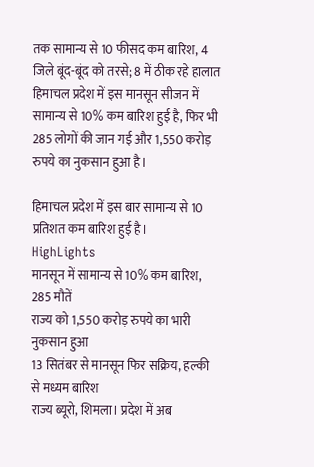तक सामान्य से 10 फीसद कम बारिश, 4 जिले बूंद-बूंद को तरसे; 8 में ठीक रहे हालात
हिमाचल प्रदेश में इस मानसून सीजन में सामान्य से 10% कम बारिश हुई है, फिर भी 285 लोगों की जान गई और 1,550 करोड़ रुपये का नुकसान हुआ है।

हिमाचल प्रदेश में इस बार सामान्य से 10 प्रतिशत कम बारिश हुई है।
HighLights
मानसून में सामान्य से 10% कम बारिश, 285 मौतें
राज्य को 1,550 करोड़ रुपये का भारी नुकसान हुआ
13 सितंबर से मानसून फिर सक्रिय, हल्की से मध्यम बारिश
राज्य ब्यूरो, शिमला। प्रदेश में अब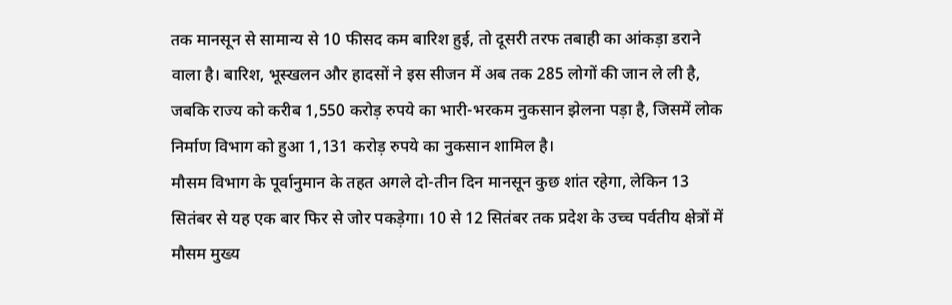तक मानसून से सामान्य से 10 फीसद कम बारिश हुई, तो दूसरी तरफ तबाही का आंकड़ा डराने वाला है। बारिश, भूस्खलन और हादसों ने इस सीजन में अब तक 285 लोगों की जान ले ली है, जबकि राज्य को करीब 1,550 करोड़ रुपये का भारी-भरकम नुकसान झेलना पड़ा है, जिसमें लोक निर्माण विभाग को हुआ 1,131 करोड़ रुपये का नुकसान शामिल है।
मौसम विभाग के पूर्वानुमान के तहत अगले दो-तीन दिन मानसून कुछ शांत रहेगा, लेकिन 13 सितंबर से यह एक बार फिर से जोर पकड़ेगा। 10 से 12 सितंबर तक प्रदेश के उच्च पर्वतीय क्षेत्रों में मौसम मुख्य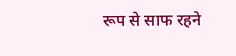रूप से साफ रहने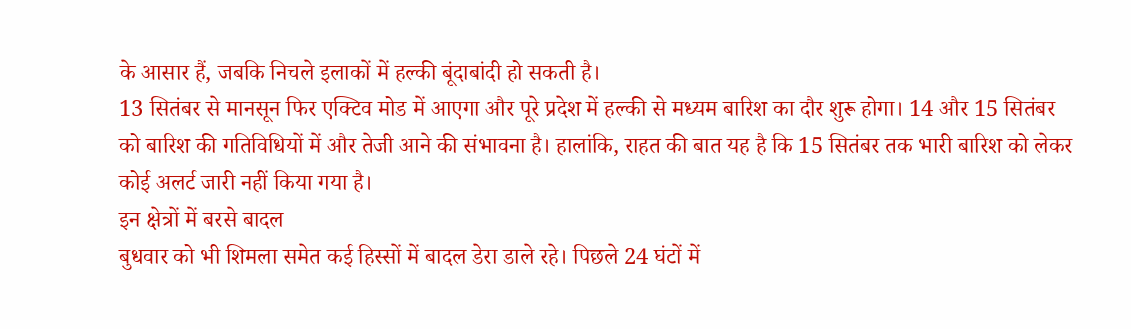के आसार हैं, जबकि निचले इलाकों में हल्की बूंदाबांदी हो सकती है।
13 सितंबर से मानसून फिर एक्टिव मोड में आएगा और पूरे प्रदेश में हल्की से मध्यम बारिश का दौर शुरू होगा। 14 और 15 सितंबर को बारिश की गतिविधियों में और तेजी आने की संभावना है। हालांकि, राहत की बात यह है कि 15 सितंबर तक भारी बारिश को लेकर कोई अलर्ट जारी नहीं किया गया है।
इन क्षेत्रों में बरसे बादल
बुधवार को भी शिमला समेत कई हिस्सों में बादल डेरा डाले रहे। पिछले 24 घंटों में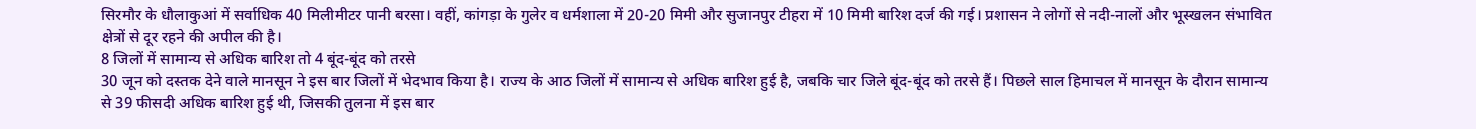सिरमौर के धौलाकुआं में सर्वाधिक 40 मिलीमीटर पानी बरसा। वहीं, कांगड़ा के गुलेर व धर्मशाला में 20-20 मिमी और सुजानपुर टीहरा में 10 मिमी बारिश दर्ज की गई। प्रशासन ने लोगों से नदी-नालों और भूस्खलन संभावित क्षेत्रों से दूर रहने की अपील की है।
8 जिलों में सामान्य से अधिक बारिश तो 4 बूंद-बूंद को तरसे
30 जून को दस्तक देने वाले मानसून ने इस बार जिलों में भेदभाव किया है। राज्य के आठ जिलों में सामान्य से अधिक बारिश हुई है, जबकि चार जिले बूंद-बूंद को तरसे हैं। पिछले साल हिमाचल में मानसून के दौरान सामान्य से 39 फीसदी अधिक बारिश हुई थी, जिसकी तुलना में इस बार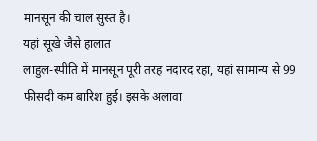मानसून की चाल सुस्त है।
यहां सूखे जैसे हालात
लाहुल-स्पीति में मानसून पूरी तरह नदारद रहा, यहां सामान्य से 99 फीसदी कम बारिश हुई। इसके अलावा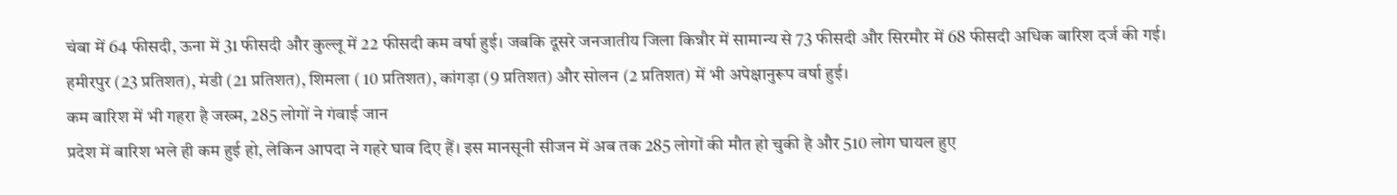चंबा में 64 फीसदी, ऊना में 31 फीसदी और कुल्लू में 22 फीसदी कम वर्षा हुई। जबकि दूसरे जनजातीय जिला किन्नौर में सामान्य से 73 फीसदी और सिरमौर में 68 फीसदी अधिक बारिश दर्ज की गई। हमीरपुर (23 प्रतिशत), मंडी (21 प्रतिशत), शिमला ( 10 प्रतिशत), कांगड़ा (9 प्रतिशत) और सोलन (2 प्रतिशत) में भी अपेक्षानुरूप वर्षा हुई।
कम बारिश में भी गहरा है जख्म, 285 लोगों ने गंवाई जान
प्रदेश में बारिश भले ही कम हुई हो, लेकिन आपदा ने गहरे घाव दिए हैं। इस मानसूनी सीजन में अब तक 285 लोगों की मौत हो चुकी है और 510 लोग घायल हुए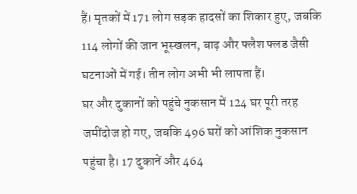हैं। मृतकों में 171 लोग सड़क हादसों का शिकार हुए, जबकि 114 लोगों की जान भूस्खलन, बाढ़ और फ्लैश फ्लड जैसी घटनाओं में गई। तीन लोग अभी भी लापता हैं।
घर और दुकानों को पहुंचे नुकसान में 124 घर पूरी तरह जमींदोज हो गए, जबकि 496 घरों को आंशिक नुकसान पहुंचा है। 17 दुकानें और 464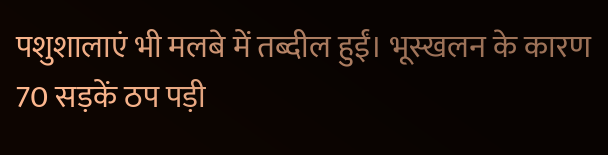पशुशालाएं भी मलबे में तब्दील हुईं। भूस्खलन के कारण 70 सड़कें ठप पड़ी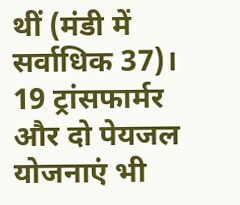थीं (मंडी में सर्वाधिक 37)। 19 ट्रांसफार्मर और दो पेयजल योजनाएं भी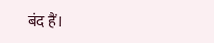बंद हैं।